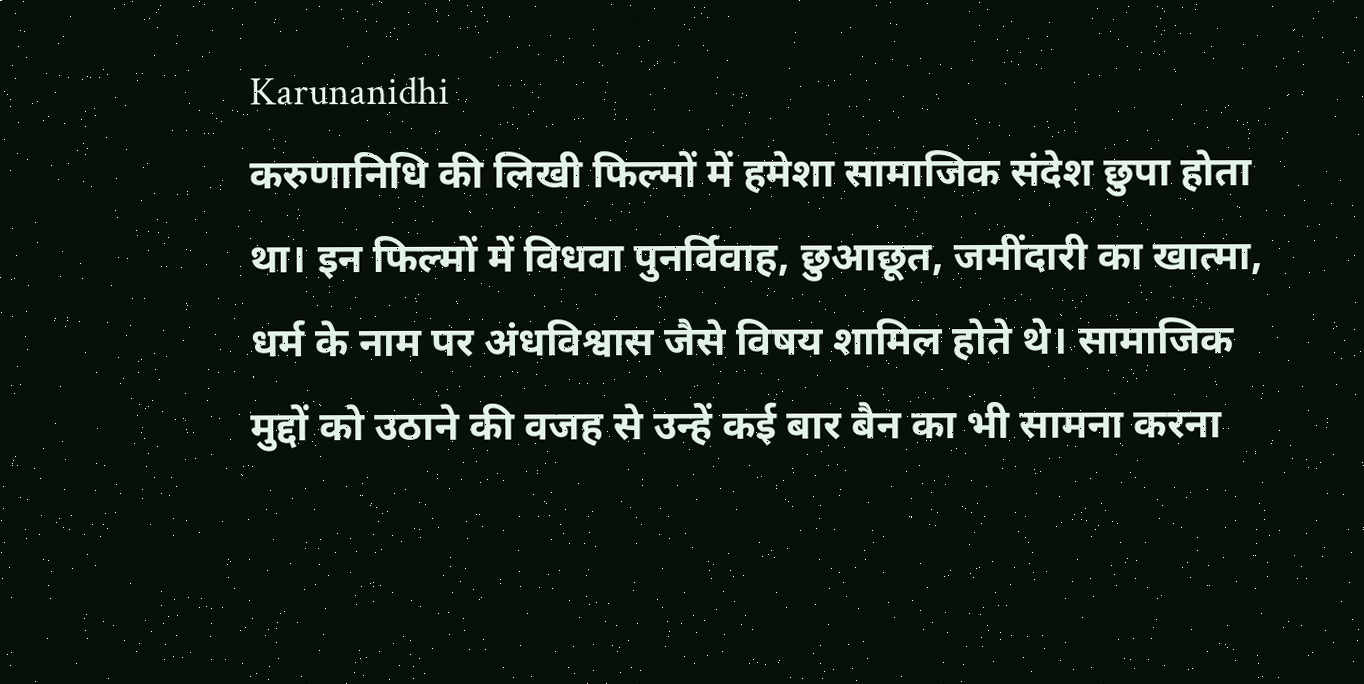Karunanidhi
करुणानिधि की लिखी फिल्मों में हमेशा सामाजिक संदेश छुपा होता था। इन फिल्मों में विधवा पुनर्विवाह, छुआछूत, जमींदारी का खात्मा, धर्म के नाम पर अंधविश्वास जैसे विषय शामिल होते थे। सामाजिक मुद्दों को उठाने की वजह से उन्हें कई बार बैन का भी सामना करना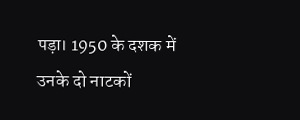पड़ा। 1950 के दशक में उनके दो नाटकों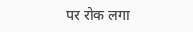पर रोक लगा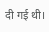दी गई थी।